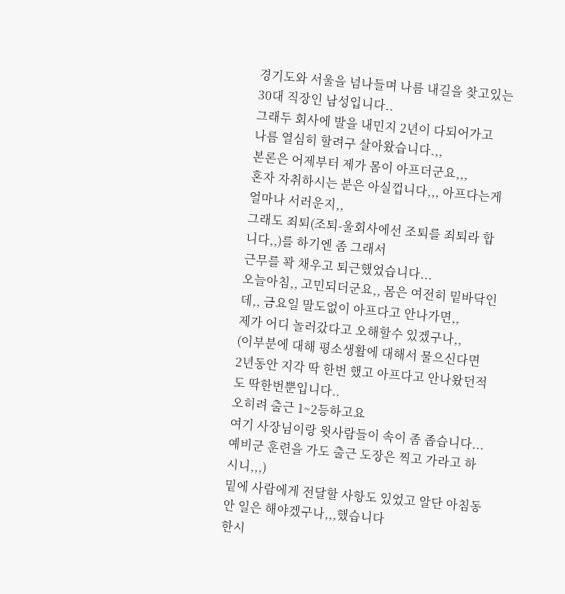경기도와 서울을 넘나들며 나름 내길을 찾고있는 30대 직장인 남성입니다..
그래두 회사에 발을 내민지 2년이 다되어가고
나름 열심히 할려구 살아왔습니다.,,
본론은 어제부터 제가 몸이 아프더군요,,,
혼자 자취하시는 분은 아실껍니다,,, 아프다는게 얼마나 서러운지,,
그래도 죄퇴(조퇴-울회사에선 조퇴를 죄퇴라 합니다,,)를 하기엔 좀 그래서
근무를 꽉 채우고 퇴근했었습니다...
오늘아침,, 고민되더군요,, 몸은 여전히 밑바닥인데,, 금요일 말도없이 아프다고 안나가면,,
제가 어디 놀러갔다고 오해할수 있겠구나,,
(이부분에 대해 평소생활에 대해서 물으신다면
2년동안 지각 딱 한번 했고 아프다고 안나왔던적도 딱한번뿐입니다..
오히려 출근 1~2등하고요
여기 사장님이랑 윗사람들이 속이 좀 좁습니다...
예비군 훈련을 가도 출근 도장은 찍고 가라고 하시니,,,)
밑에 사람에게 전달할 사항도 있었고 알단 아침동안 일은 해야겠구나,,,했습니다
한시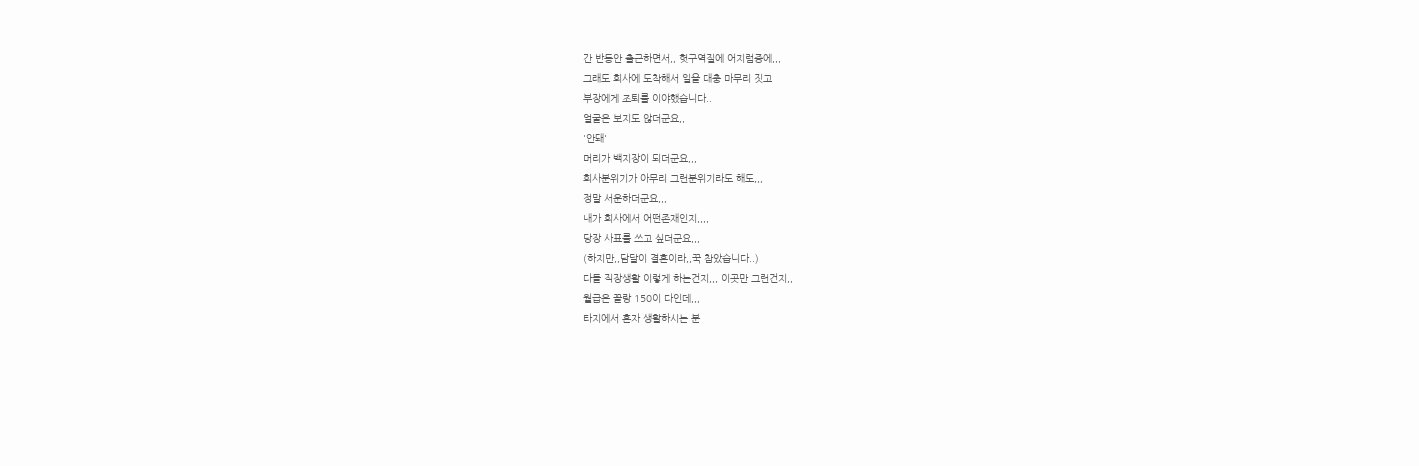간 반동안 출근하면서,, 헛구역질에 어지럼증에,,,
그래도 회사에 도착해서 일을 대충 마무리 짓고
부장에게 조퇴를 이야했습니다..
얼굴은 보지도 않더군요,,
'안돼'
머리가 백지장이 되더군요,,,
회사분위기가 아무리 그런분위기라도 해도,,,
정말 서운하더군요,,,
내가 회사에서 어떤존재인지,,,,
당장 사표를 쓰고 싶더군요,,,
(하지만,,담달이 결혼이라,,꾹 참았습니다..)
다들 직장생활 이렇게 하는건지,,, 이곳만 그런건지,,
월급은 꼴랑 150이 다인데,,,
타지에서 혼자 생활하시는 분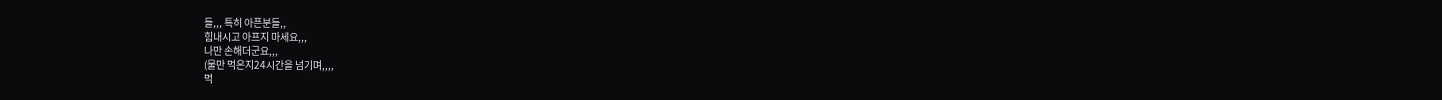들,,, 특히 아픈분들,,
힘내시고 아프지 마세요,,,
나만 손해더군요,,,
(물만 먹은지24시간을 넘기며,,,,
먹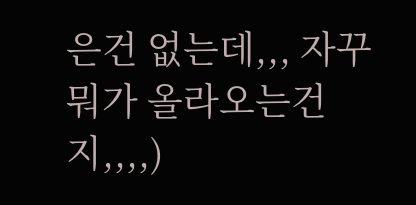은건 없는데,,, 자꾸 뭐가 올라오는건지,,,,)